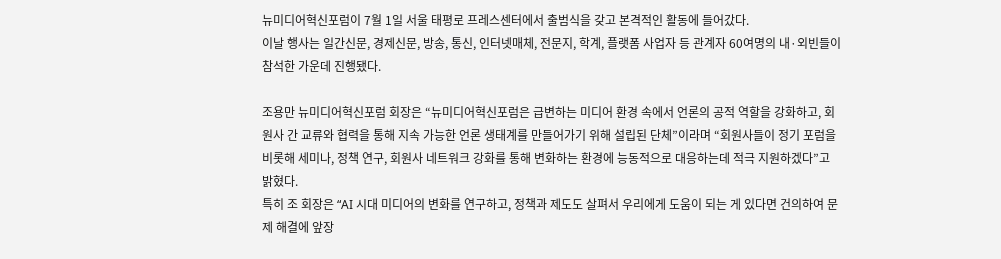뉴미디어혁신포럼이 7월 1일 서울 태평로 프레스센터에서 출범식을 갖고 본격적인 활동에 들어갔다.
이날 행사는 일간신문, 경제신문, 방송, 통신, 인터넷매체, 전문지, 학계, 플랫폼 사업자 등 관계자 60여명의 내·외빈들이 참석한 가운데 진행됐다.

조용만 뉴미디어혁신포럼 회장은 “뉴미디어혁신포럼은 급변하는 미디어 환경 속에서 언론의 공적 역할을 강화하고, 회원사 간 교류와 협력을 통해 지속 가능한 언론 생태계를 만들어가기 위해 설립된 단체”이라며 “회원사들이 정기 포럼을 비롯해 세미나, 정책 연구, 회원사 네트워크 강화를 통해 변화하는 환경에 능동적으로 대응하는데 적극 지원하겠다”고 밝혔다.
특히 조 회장은 “AI 시대 미디어의 변화를 연구하고, 정책과 제도도 살펴서 우리에게 도움이 되는 게 있다면 건의하여 문제 해결에 앞장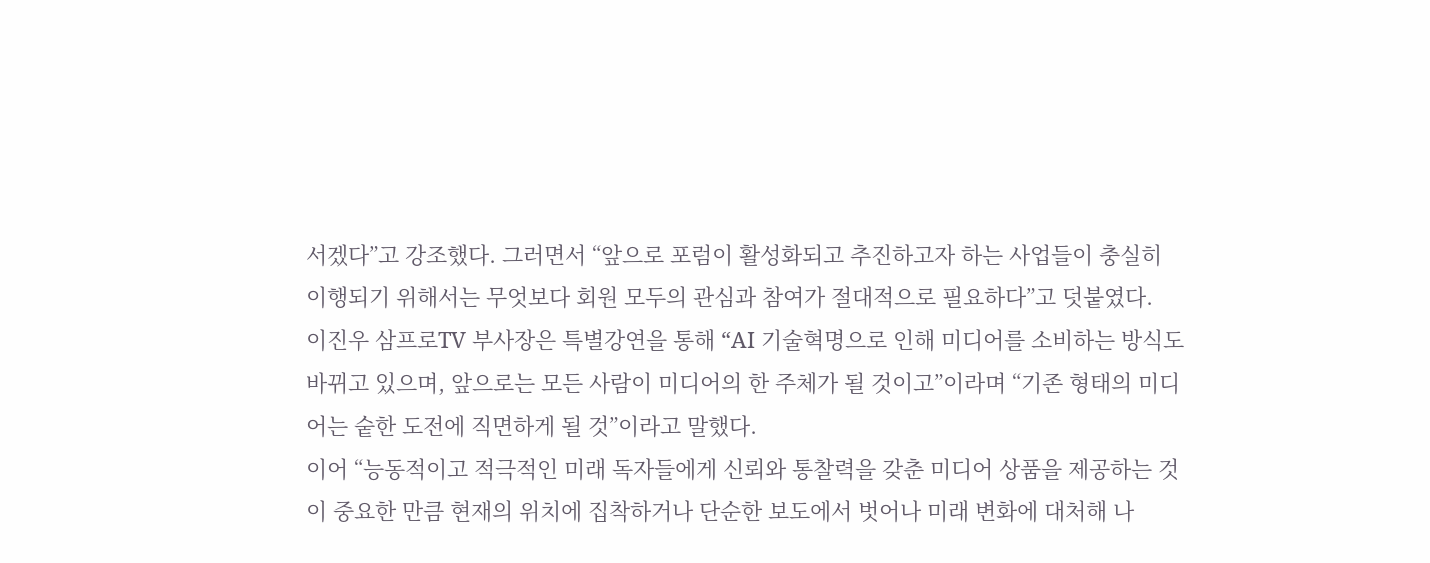서겠다”고 강조했다. 그러면서 “앞으로 포럼이 활성화되고 추진하고자 하는 사업들이 충실히 이행되기 위해서는 무엇보다 회원 모두의 관심과 참여가 절대적으로 필요하다”고 덧붙였다.
이진우 삼프로TV 부사장은 특별강연을 통해 “AI 기술혁명으로 인해 미디어를 소비하는 방식도 바뀌고 있으며, 앞으로는 모든 사람이 미디어의 한 주체가 될 것이고”이라며 “기존 형태의 미디어는 숱한 도전에 직면하게 될 것”이라고 말했다.
이어 “능동적이고 적극적인 미래 독자들에게 신뢰와 통찰력을 갖춘 미디어 상품을 제공하는 것이 중요한 만큼 현재의 위치에 집착하거나 단순한 보도에서 벗어나 미래 변화에 대처해 나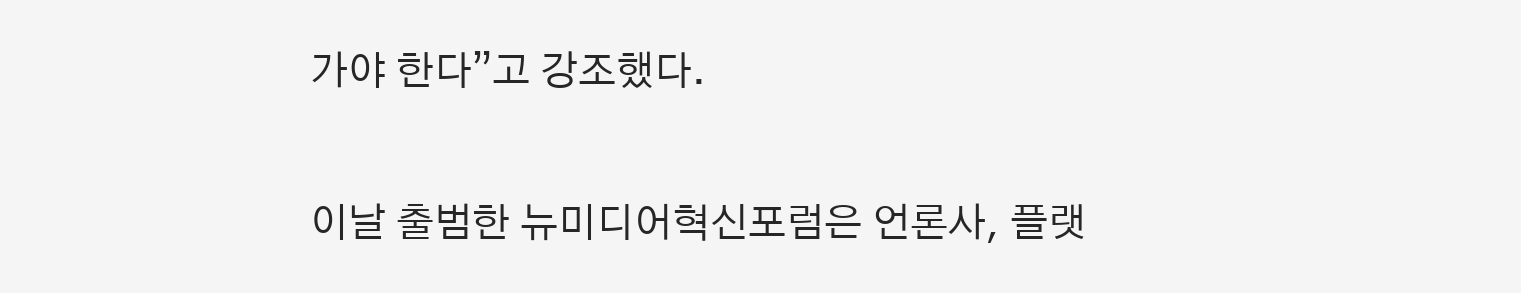가야 한다”고 강조했다.

이날 출범한 뉴미디어혁신포럼은 언론사, 플랫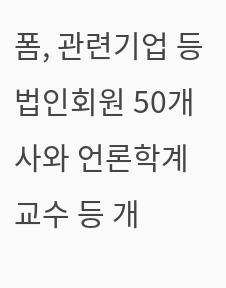폼, 관련기업 등 법인회원 50개사와 언론학계 교수 등 개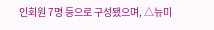인회원 7명 등으로 구성됐으며, △뉴미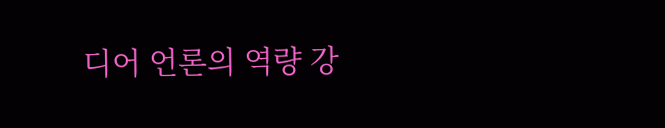디어 언론의 역량 강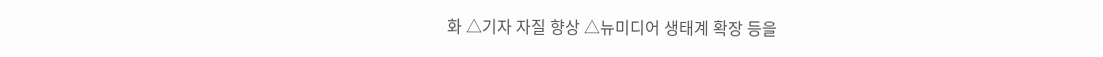화 △기자 자질 향상 △뉴미디어 생태계 확장 등을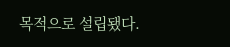목적으로 설립됐다.